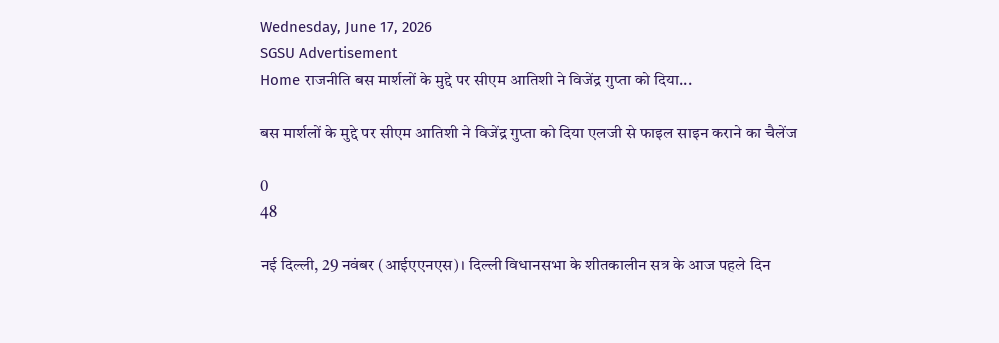Wednesday, June 17, 2026
SGSU Advertisement
Home राजनीति बस मार्शलों के मुद्दे पर सीएम आतिशी ने विजेंद्र गुप्ता को दिया...

बस मार्शलों के मुद्दे पर सीएम आतिशी ने विजेंद्र गुप्ता को दिया एलजी से फाइल साइन कराने का चैलेंज

0
48

नई दिल्ली, 29 नवंबर (आईएएनएस)। दिल्ली विधानसभा के शीतकालीन सत्र के आज पहले दिन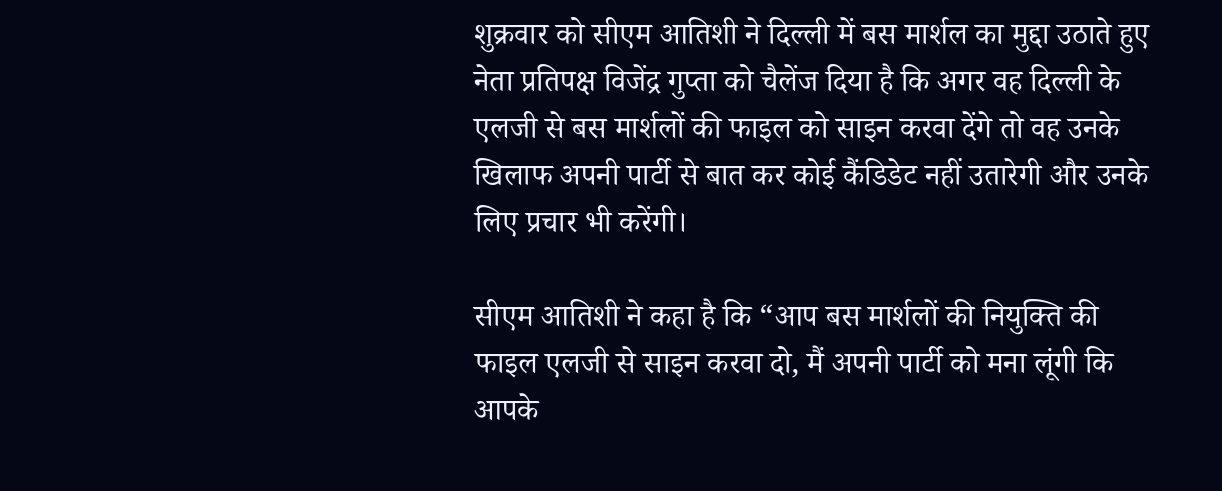शुक्रवार को सीएम आतिशी ने दिल्ली में बस मार्शल का मुद्दा उठाते हुए नेता प्रतिपक्ष विजेंद्र गुप्ता को चैलेंज दिया है कि अगर वह दिल्ली के एलजी से बस मार्शलों की फाइल को साइन करवा देंगे तो वह उनके खिलाफ अपनी पार्टी से बात कर कोई कैंडिडेट नहीं उतारेगी और उनके लिए प्रचार भी करेंगी।

सीएम आतिशी ने कहा है कि “आप बस मार्शलों की नियुक्ति की फाइल एलजी से साइन करवा दो, मैं अपनी पार्टी को मना लूंगी कि आपके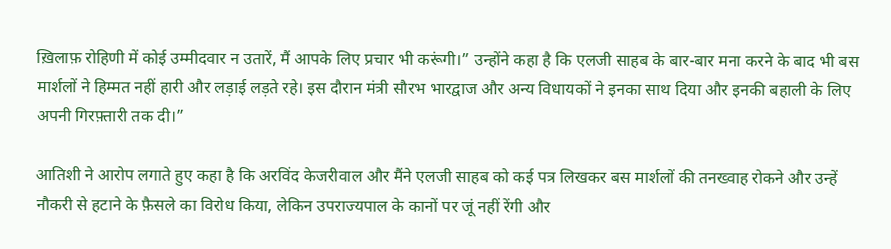ख़िलाफ़ रोहिणी में कोई उम्मीदवार न उतारें, मैं आपके लिए प्रचार भी करूंगी।” उन्होंने कहा है कि एलजी साहब के बार-बार मना करने के बाद भी बस मार्शलों ने हिम्मत नहीं हारी और लड़ाई लड़ते रहे। इस दौरान मंत्री सौरभ भारद्वाज और अन्य विधायकों ने इनका साथ दिया और इनकी बहाली के लिए अपनी गिरफ़्तारी तक दी।”

आतिशी ने आरोप लगाते हुए कहा है कि अरविंद केजरीवाल और मैंने एलजी साहब को कई पत्र लिखकर बस मार्शलों की तनख्वाह रोकने और उन्हें नौकरी से हटाने के फ़ैसले का विरोध किया, लेकिन उपराज्यपाल के कानों पर जूं नहीं रेंगी और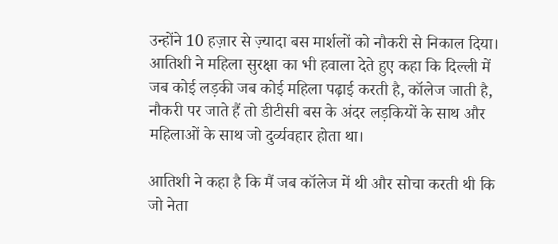उन्होंने 10 हज़ार से ज़्यादा बस मार्शलों को नौकरी से निकाल दिया। आतिशी ने महिला सुरक्षा का भी हवाला देते हुए कहा कि दिल्ली में जब कोई लड़की जब कोई महिला पढ़ाई करती है, कॉलेज जाती है, नौकरी पर जाते हैं तो डीटीसी बस के अंदर लड़कियों के साथ और महिलाओं के साथ जो दुर्व्यवहार होता था।

आतिशी ने कहा है कि मैं जब कॉलेज में थी और सोचा करती थी क‍ि जो नेता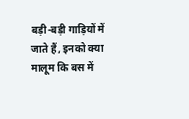बड़ी-बड़ी गाड़ियों में जाते हैं, इनको क्या मालूम कि बस में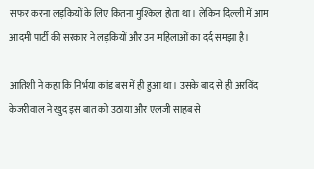सफर करना लड़कियों के लिए कितना मुश्किल होता था। लेकिन दिल्ली में आम आदमी पार्टी की सरकार ने लड़कियों और उन महिलाओं का दर्द समझा है।

आतिशी ने कहा कि निर्भया कांड बस में ही हुआ था। उसके बाद से ही अरविंद केजरीवाल ने खुद इस बात को उठाया और एलजी साहब से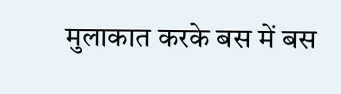मुलाकात करके बस में बस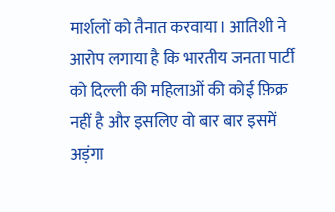मार्शलों को तैनात करवाया। आतिशी ने आरोप लगाया है कि भारतीय जनता पार्टी को दिल्ली की महिलाओं की कोई फ़िक्र नहीं है और इसलिए वो बार बार इसमें अड़ंगा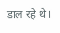डाल रहे थे।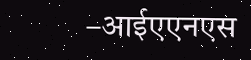–आईएएनएस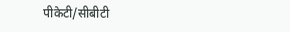पीकेटी/सीबीटी